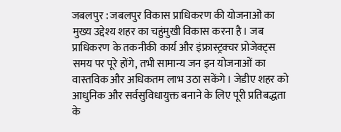जबलपुर : जबलपुर विकास प्राधिकरण की योजनाओं का मुख्य उद्देश्य शहर का चहुंमुखी विकास करना है। जब प्राधिकरण के तकनीकी कार्य और इंफ्रास्ट्रक्चर प्रोजेक्ट्स समय पर पूरे होंगे, तभी सामान्य जन इन योजनाओं का वास्तविक और अधिकतम लाभ उठा सकेंगे। जेडीए शहर को आधुनिक और सर्वसुविधायुक्त बनाने के लिए पूरी प्रतिबद्धता के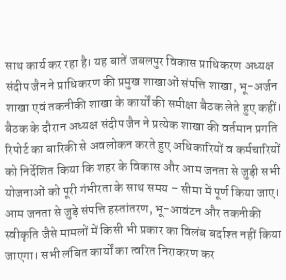साथ कार्य कर रहा है। यह बातें जबलपुर विकास प्राधिकरण अध्यक्ष संदीप जैन ने प्राधिकरण की प्रमुख शाखाओं संपत्ति शाखा, भू-अर्जन शाखा एवं तकनीकी शाखा के कार्यों की समीक्षा बैठक लेते हुए कहीं।
बैठक के दौरान अध्यक्ष संदीप जैन ने प्रत्येक शाखा की वर्तमान प्रगति रिपोर्ट का बारिकी से अवलोकन करते हुए अधिकारियों व कर्मचारियों को निर्देशित किया कि शहर के विकास और आम जनता से जुड़ी सभी योजनाओं को पूरी गंभीरता के साथ समय – सीमा में पूर्ण किया जाए। आम जनता से जुड़े संपत्ति हस्तांतरण, भू-आवंटन और तकनीकी स्वीकृति जैसे मामलों में किसी भी प्रकार का विलंब बर्दाश्त नहीं किया जाएगा। सभी लंबित कार्यों का त्वरित निराकरण कर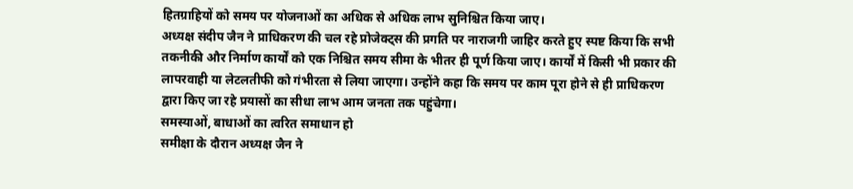हितग्राहियों को समय पर योजनाओं का अधिक से अधिक लाभ सुनिश्चित किया जाए।
अध्यक्ष संदीप जैन ने प्राधिकरण की चल रहे प्रोजेक्ट्स की प्रगति पर नाराजगी जाहिर करते हुए स्पष्ट किया कि सभी तकनीकी और निर्माण कार्यों को एक निश्चित समय सीमा के भीतर ही पूर्ण किया जाए। कार्यों में किसी भी प्रकार की लापरवाही या लेटलतीफी को गंभीरता से लिया जाएगा। उन्होंने कहा कि समय पर काम पूरा होने से ही प्राधिकरण द्वारा किए जा रहे प्रयासों का सीधा लाभ आम जनता तक पहुंचेगा।
समस्याओं, बाधाओं का त्वरित समाधान हो
समीक्षा के दौरान अध्यक्ष जैन ने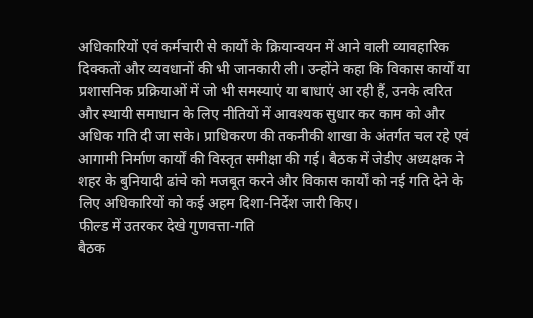अधिकारियों एवं कर्मचारी से कार्यों के क्रियान्वयन में आने वाली व्यावहारिक दिक्कतों और व्यवधानों की भी जानकारी ली। उन्होंने कहा कि विकास कार्यों या प्रशासनिक प्रक्रियाओं में जो भी समस्याएं या बाधाएं आ रही हैं, उनके त्वरित और स्थायी समाधान के लिए नीतियों में आवश्यक सुधार कर काम को और अधिक गति दी जा सके। प्राधिकरण की तकनीकी शाखा के अंतर्गत चल रहे एवं आगामी निर्माण कार्यों की विस्तृत समीक्षा की गई। बैठक में जेडीए अध्यक्षक ने शहर के बुनियादी ढांचे को मजबूत करने और विकास कार्यों को नई गति देने के लिए अधिकारियों को कई अहम दिशा-निर्देश जारी किए।
फील्ड में उतरकर देखे गुणवत्ता-गति
बैठक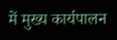में मुख्य कार्यपालन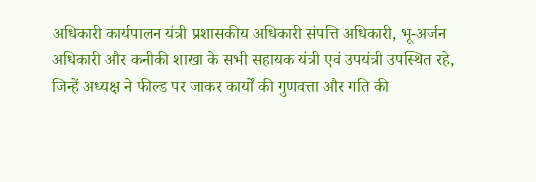अधिकारी कार्यपालन यंत्री प्रशासकीय अधिकारी संपत्ति अधिकारी, भू-अर्जन अधिकारी और कनीकी शाखा के सभी सहायक यंत्री एवं उपयंत्री उपस्थित रहे, जिन्हें अध्यक्ष ने फील्ड पर जाकर कार्यों की गुणवत्ता और गति की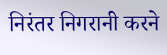निरंतर निगरानी करने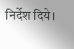निर्देश दिये।